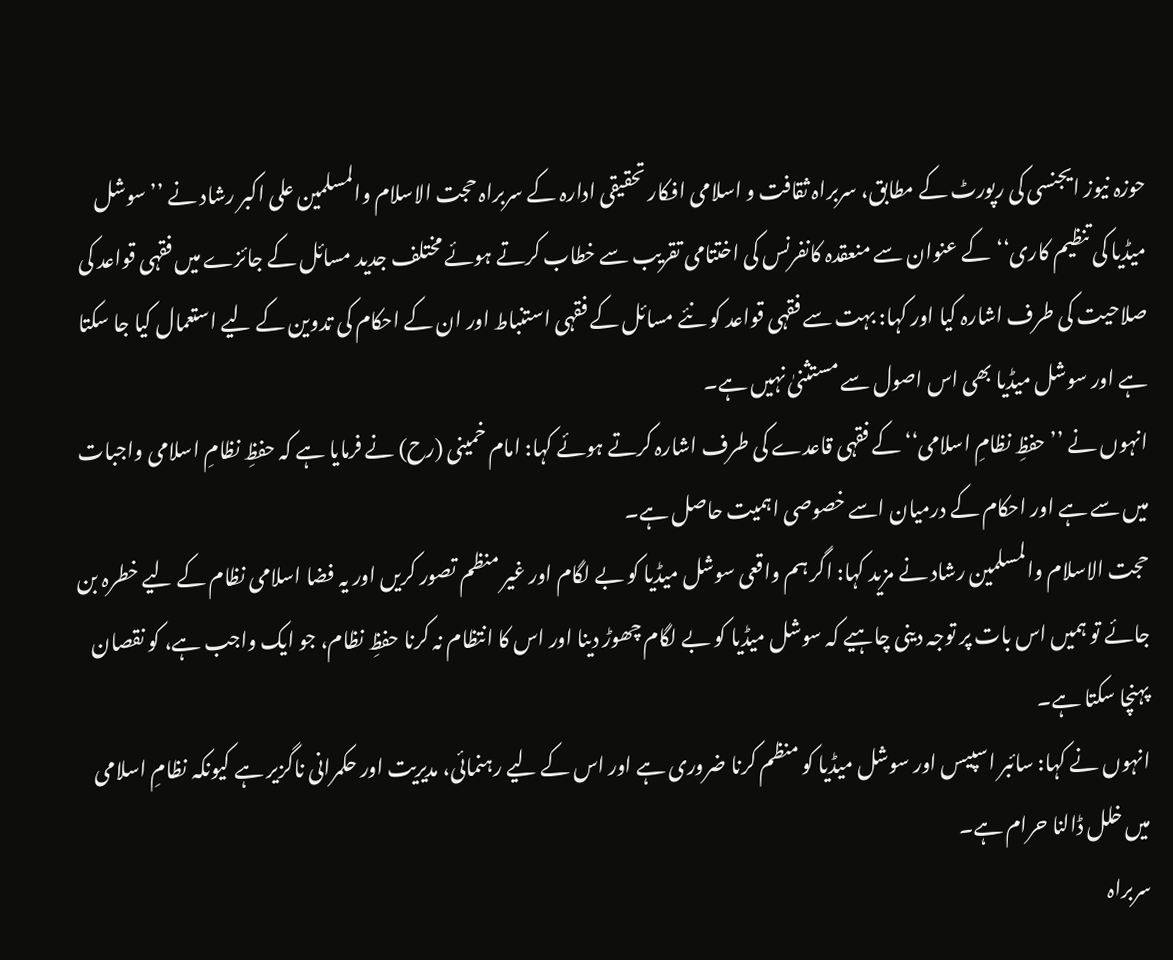حوزہ نیوز ایجنسی کی رپورٹ کے مطابق، سربراہ ثقافت و اسلامی افکار تحقیقی ادارہ کے سربراہ حجت الاسلام والمسلمین علی اکبر رشاد نے ’’سوشل میڈیا کی تنظیم کاری‘‘کے عنوان سے منعقدہ کانفرنس کی اختتامی تقریب سے خطاب کرتے ہوئے مختلف جدید مسائل کے جائزے میں فقہی قواعد کی صلاحیت کی طرف اشارہ کیا اور کہا: بہت سے فقہی قواعد کو نئے مسائل کے فقہی استنباط اور ان کے احکام کی تدوین کے لیے استعمال کیا جا سکتا ہے اور سوشل میڈیا بھی اس اصول سے مستثنیٰ نہیں ہے۔
انہوں نے ’’حفظِ نظامِ اسلامی‘‘ کے فقہی قاعدے کی طرف اشارہ کرتے ہوئے کہا: امام خمینی (رح) نے فرمایا ہے کہ حفظِ نظامِ اسلامی واجبات میں سے ہے اور احکام کے درمیان اسے خصوصی اہمیت حاصل ہے۔
حجت الاسلام والمسلمین رشاد نے مزید کہا: اگر ہم واقعی سوشل میڈیا کو بے لگام اور غیر منظم تصور کریں اور یہ فضا اسلامی نظام کے لیے خطرہ بن جائے تو ہمیں اس بات پر توجہ دینی چاہیے کہ سوشل میڈیا کو بے لگام چھوڑ دینا اور اس کا انتظام نہ کرنا حفظِ نظام، جو ایک واجب ہے، کو نقصان پہنچا سکتا ہے۔
انہوں نے کہا: سائبر اسپیس اور سوشل میڈیا کو منظم کرنا ضروری ہے اور اس کے لیے رہنمائی، مدیریت اور حکمرانی ناگزیر ہے کیونکہ نظامِ اسلامی میں خلل ڈالنا حرام ہے۔
سربراہ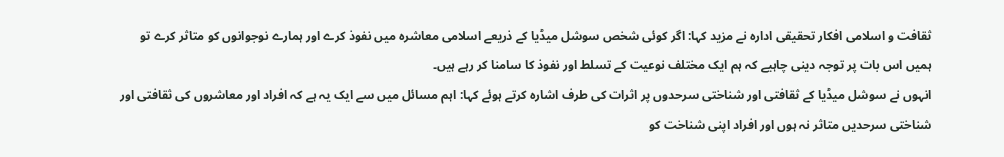ثقافت و اسلامی افکار تحقیقی ادارہ نے مزید کہا: اگر کوئی شخص سوشل میڈیا کے ذریعے اسلامی معاشرہ میں نفوذ کرے اور ہمارے نوجوانوں کو متاثر کرے تو ہمیں اس بات پر توجہ دینی چاہیے کہ ہم ایک مختلف نوعیت کے تسلط اور نفوذ کا سامنا کر رہے ہیں۔
انہوں نے سوشل میڈیا کے ثقافتی اور شناختی سرحدوں پر اثرات کی طرف اشارہ کرتے ہوئے کہا: اہم مسائل میں سے ایک یہ ہے کہ افراد اور معاشروں کی ثقافتی اور شناختی سرحدیں متاثر نہ ہوں اور افراد اپنی شناخت کو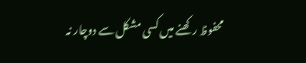محفوظ رکھنے میں کسی مشکل سے دوچار نہ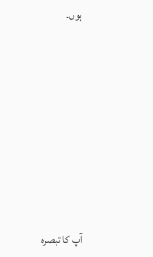ہوں۔









آپ کا تبصرہ